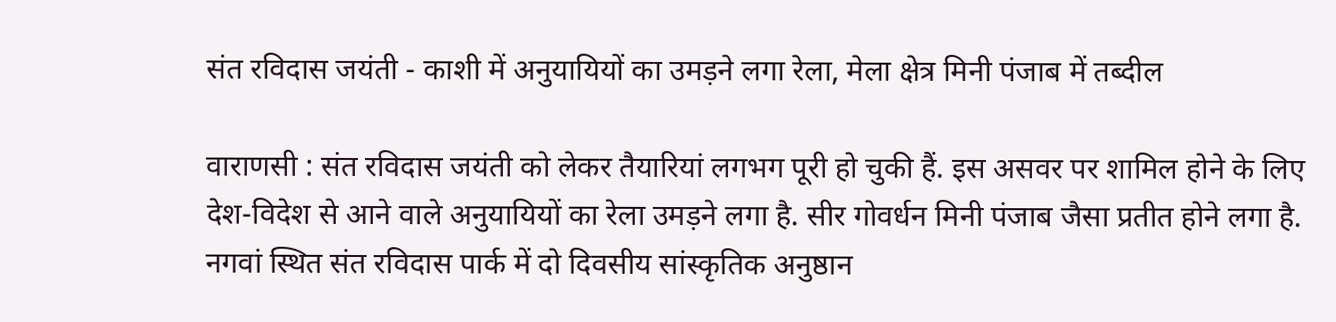संत रविदास जयंती - काशी में अनुयायियों का उमड़ने लगा रेला, मेला क्षेत्र मिनी पंजाब में तब्दील

वाराणसी : संत रविदास जयंती को लेकर तैयारियां लगभग पूरी हो चुकी हैं. इस असवर पर शामिल होने के लिए देश-विदेश से आने वाले अनुयायियों का रेला उमड़ने लगा है. सीर गोवर्धन मिनी पंजाब जैसा प्रतीत होने लगा है. नगवां स्थित संत रविदास पार्क में दो दिवसीय सांस्कृतिक अनुष्ठान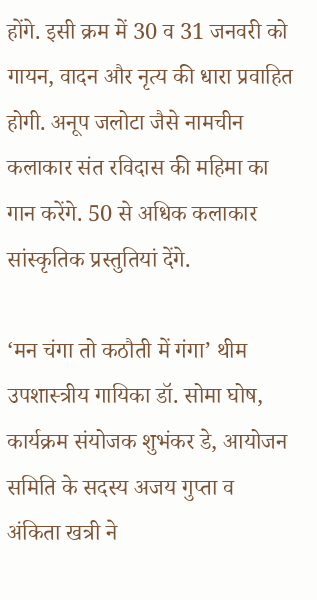होंगे. इसी क्रम में 30 व 31 जनवरी को गायन, वादन और नृत्य की धारा प्रवाहित होगी. अनूप जलोटा जैसे नामचीन कलाकार संत रविदास की महिमा का गान करेंगे. 50 से अधिक कलाकार सांस्कृतिक प्रस्तुतियां देंगे.

‘मन चंगा तो कठौती में गंगा’ थीम
उपशास्त्रीय गायिका डॉ. सोमा घोष, कार्यक्रम संयोजक शुभंकर डे, आयोजन समिति के सदस्य अजय गुप्ता व अंकिता खत्री ने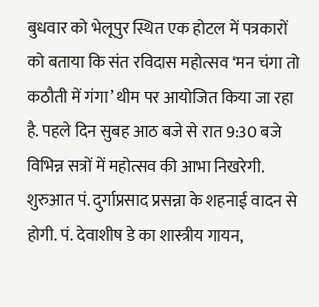बुधवार को भेलूपुर स्थित एक होटल में पत्रकारों को बताया कि संत रविदास महोत्सव ‘मन चंगा तो कठौती में गंगा’ थीम पर आयोजित किया जा रहा है. पहले दिन सुबह आठ बजे से रात 9:30 बजे विभिन्न सत्रों में महोत्सव की आभा निखरेगी. शुरुआत पं. दुर्गाप्रसाद प्रसन्ना के शहनाई वादन से होगी. पं. देवाशीष डे का शास्त्रीय गायन,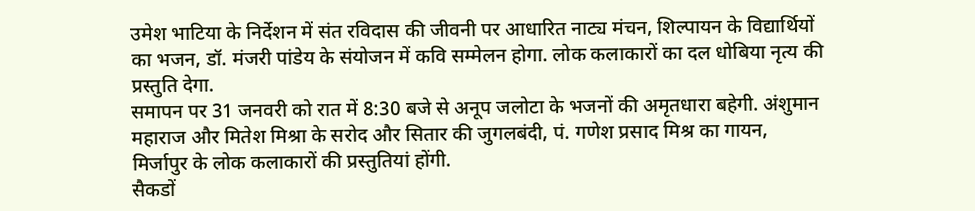उमेश भाटिया के निर्देशन में संत रविदास की जीवनी पर आधारित नाट्य मंचन, शिल्पायन के विद्यार्थियों का भजन, डॉ. मंजरी पांडेय के संयोजन में कवि सम्मेलन होगा. लोक कलाकारों का दल धोबिया नृत्य की प्रस्तुति देगा.
समापन पर 31 जनवरी को रात में 8:30 बजे से अनूप जलोटा के भजनों की अमृतधारा बहेगी. अंशुमान महाराज और मितेश मिश्रा के सरोद और सितार की जुगलबंदी, पं. गणेश प्रसाद मिश्र का गायन, मिर्जापुर के लोक कलाकारों की प्रस्तुतियां होंगी.
सैकडों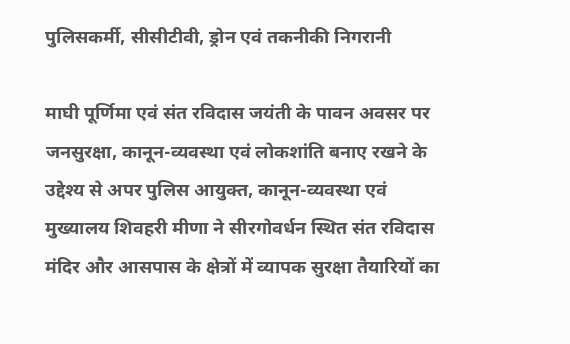पुलिसकर्मी, सीसीटीवी, ड्रोन एवं तकनीकी निगरानी

माघी पूर्णिमा एवं संत रविदास जयंती के पावन अवसर पर जनसुरक्षा, कानून-व्यवस्था एवं लोकशांति बनाए रखने के उद्देश्य से अपर पुलिस आयुक्त, कानून-व्यवस्था एवं मुख्यालय शिवहरी मीणा ने सीरगोवर्धन स्थित संत रविदास मंदिर और आसपास के क्षेत्रों में व्यापक सुरक्षा तैयारियों का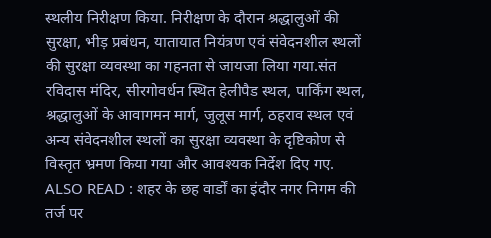स्थलीय निरीक्षण किया. निरीक्षण के दौरान श्रद्धालुओं की सुरक्षा, भीड़ प्रबंधन, यातायात नियंत्रण एवं संवेदनशील स्थलों की सुरक्षा व्यवस्था का गहनता से जायजा लिया गया.संत रविदास मंदिर, सीरगोवर्धन स्थित हेलीपैड स्थल, पार्किंग स्थल, श्रद्धालुओं के आवागमन मार्ग, जुलूस मार्ग, ठहराव स्थल एवं अन्य संवेदनशील स्थलों का सुरक्षा व्यवस्था के दृष्टिकोण से विस्तृत भ्रमण किया गया और आवश्यक निर्देश दिए गए.
ALSO READ : शहर के छह वार्डों का इंदौर नगर निगम की तर्ज पर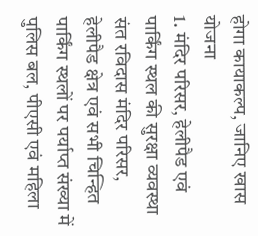होगा कायाकल्प, जानिए खास योजना
1. मंदिर परिसर, हेलीपैड एवं पार्किंग स्थल की सुरक्षा व्यवस्था
संत रविदास मंदिर परिसर, हेलीपैड क्षेत्र एवं सभी चिन्हित पार्किंग स्थलों पर पर्याप्त संख्या में पुलिस बल, पीएसी एवं महिला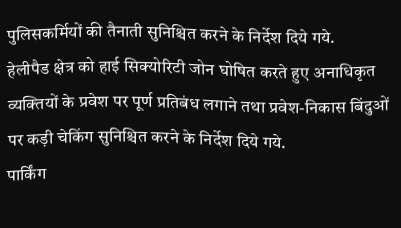पुलिसकर्मियों की तैनाती सुनिश्चित करने के निर्देश दिये गये.
हेलीपैड क्षेत्र को हाई सिक्योरिटी जोन घोषित करते हुए अनाधिकृत व्यक्तियों के प्रवेश पर पूर्ण प्रतिबंध लगाने तथा प्रवेश-निकास बिंदुओं पर कड़ी चेकिंग सुनिश्चित करने के निर्देश दिये गये.
पार्किंग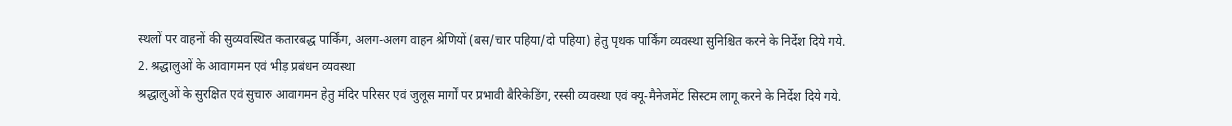स्थलों पर वाहनों की सुव्यवस्थित कतारबद्ध पार्किंग, अलग-अलग वाहन श्रेणियों (बस/चार पहिया/दो पहिया) हेतु पृथक पार्किंग व्यवस्था सुनिश्चित करने के निर्देश दिये गये.
2. श्रद्धालुओं के आवागमन एवं भीड़ प्रबंधन व्यवस्था
श्रद्धालुओं के सुरक्षित एवं सुचारु आवागमन हेतु मंदिर परिसर एवं जुलूस मार्गों पर प्रभावी बैरिकेडिंग, रस्सी व्यवस्था एवं क्यू-मैनेजमेंट सिस्टम लागू करने के निर्देश दिये गये.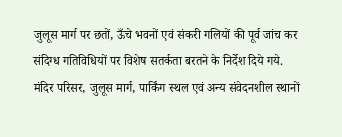जुलूस मार्ग पर छतों, ऊँचे भवनों एवं संकरी गलियों की पूर्व जांच कर संदिग्ध गतिविधियों पर विशेष सतर्कता बरतने के निर्देश दिये गये.
मंदिर परिसर, जुलूस मार्ग, पार्किंग स्थल एवं अन्य संवेदनशील स्थानों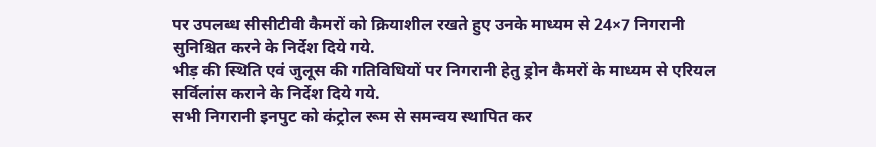पर उपलब्ध सीसीटीवी कैमरों को क्रियाशील रखते हुए उनके माध्यम से 24×7 निगरानी सुनिश्चित करने के निर्देश दिये गये.
भीड़ की स्थिति एवं जुलूस की गतिविधियों पर निगरानी हेतु ड्रोन कैमरों के माध्यम से एरियल सर्विलांस कराने के निर्देश दिये गये.
सभी निगरानी इनपुट को कंट्रोल रूम से समन्वय स्थापित कर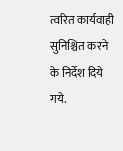त्वरित कार्यवाही सुनिश्चित करने के निर्देश दिये गये.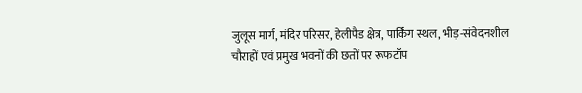जुलूस मार्ग, मंदिर परिसर, हेलीपैड क्षेत्र, पार्किंग स्थल, भीड़-संवेदनशील चौराहों एवं प्रमुख भवनों की छतों पर रूफटॉप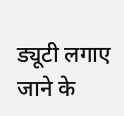ड्यूटी लगाए जाने के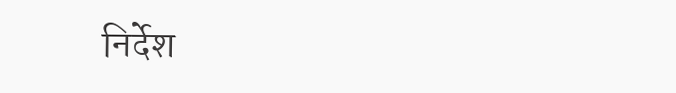निर्देश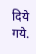दिये गये.